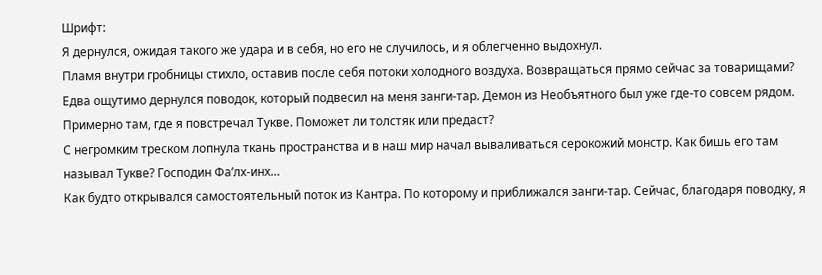Шрифт:
Я дернулся, ожидая такого же удара и в себя, но его не случилось, и я облегченно выдохнул.
Пламя внутри гробницы стихло, оставив после себя потоки холодного воздуха. Возвращаться прямо сейчас за товарищами?
Едва ощутимо дернулся поводок, который подвесил на меня занги-тар. Демон из Необъятного был уже где-то совсем рядом. Примерно там, где я повстречал Тукве. Поможет ли толстяк или предаст?
С негромким треском лопнула ткань пространства и в наш мир начал вываливаться серокожий монстр. Как бишь его там называл Тукве? Господин Фа’лх-инх…
Как будто открывался самостоятельный поток из Кантра. По которому и приближался занги-тар. Сейчас, благодаря поводку, я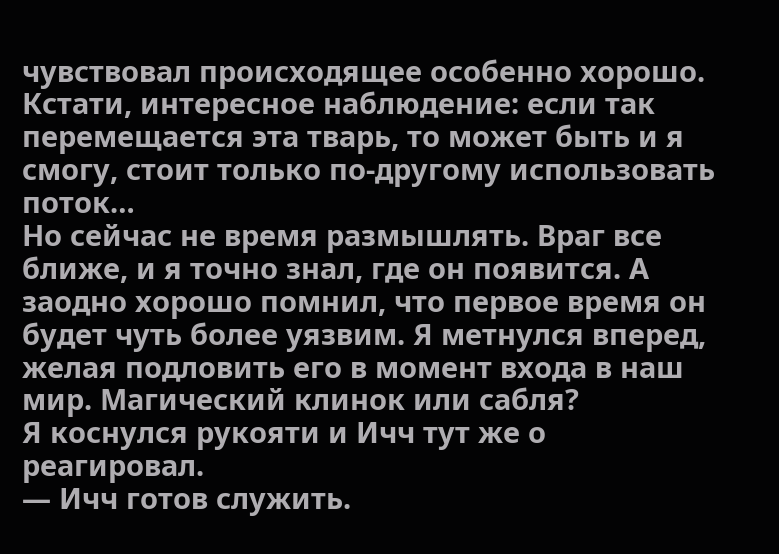чувствовал происходящее особенно хорошо. Кстати, интересное наблюдение: если так перемещается эта тварь, то может быть и я смогу, стоит только по-другому использовать поток…
Но сейчас не время размышлять. Враг все ближе, и я точно знал, где он появится. А заодно хорошо помнил, что первое время он будет чуть более уязвим. Я метнулся вперед, желая подловить его в момент входа в наш мир. Магический клинок или сабля?
Я коснулся рукояти и Ичч тут же о реагировал.
— Ичч готов служить.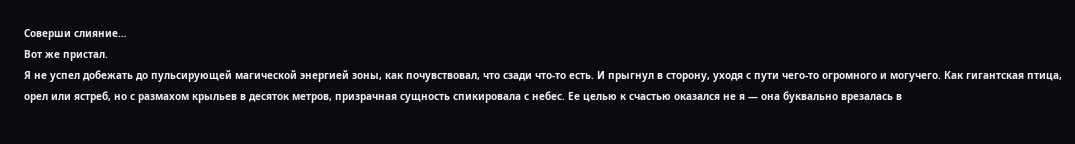Соверши слияние…
Вот же пристал.
Я не успел добежать до пульсирующей магической энергией зоны, как почувствовал, что сзади что-то есть. И прыгнул в сторону, уходя с пути чего-то огромного и могучего. Как гигантская птица, орел или ястреб, но с размахом крыльев в десяток метров, призрачная сущность спикировала с небес. Ее целью к счастью оказался не я — она буквально врезалась в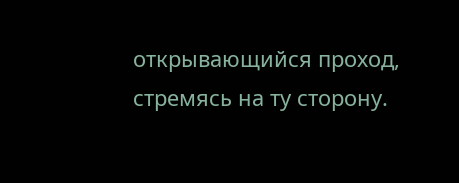открывающийся проход, стремясь на ту сторону.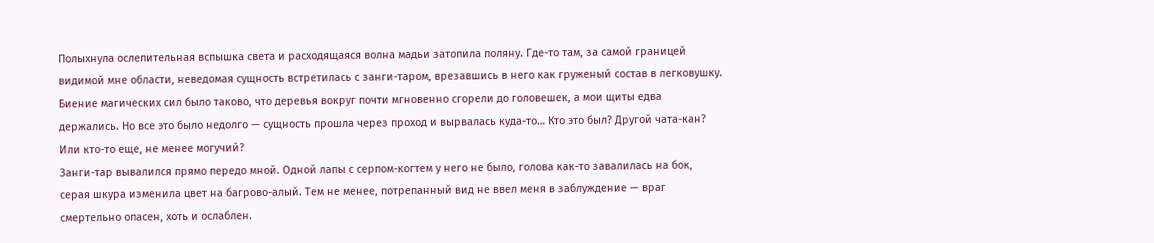Полыхнула ослепительная вспышка света и расходящаяся волна мадьи затопила поляну. Где-то там, за самой границей видимой мне области, неведомая сущность встретилась с занги-таром, врезавшись в него как груженый состав в легковушку. Биение магических сил было таково, что деревья вокруг почти мгновенно сгорели до головешек, а мои щиты едва держались. Но все это было недолго — сущность прошла через проход и вырвалась куда-то… Кто это был? Другой чата-кан? Или кто-то еще, не менее могучий?
Занги-тар вывалился прямо передо мной. Одной лапы с серпом-когтем у него не было, голова как-то завалилась на бок, серая шкура изменила цвет на багрово-алый. Тем не менее, потрепанный вид не ввел меня в заблуждение — враг смертельно опасен, хоть и ослаблен.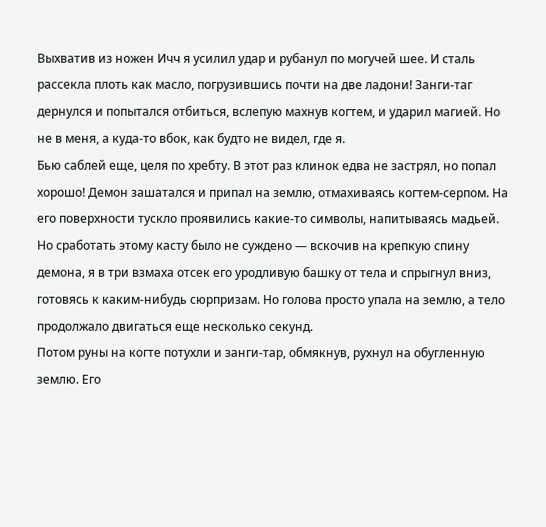Выхватив из ножен Ичч я усилил удар и рубанул по могучей шее. И сталь рассекла плоть как масло, погрузившись почти на две ладони! Занги-таг дернулся и попытался отбиться, вслепую махнув когтем, и ударил магией. Но не в меня, а куда-то вбок, как будто не видел, где я.
Бью саблей еще, целя по хребту. В этот раз клинок едва не застрял, но попал хорошо! Демон зашатался и припал на землю, отмахиваясь когтем-серпом. На его поверхности тускло проявились какие-то символы, напитываясь мадьей. Но сработать этому касту было не суждено — вскочив на крепкую спину демона, я в три взмаха отсек его уродливую башку от тела и спрыгнул вниз, готовясь к каким-нибудь сюрпризам. Но голова просто упала на землю, а тело продолжало двигаться еще несколько секунд.
Потом руны на когте потухли и занги-тар, обмякнув, рухнул на обугленную землю. Его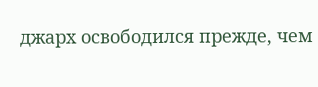джарх освободился прежде, чем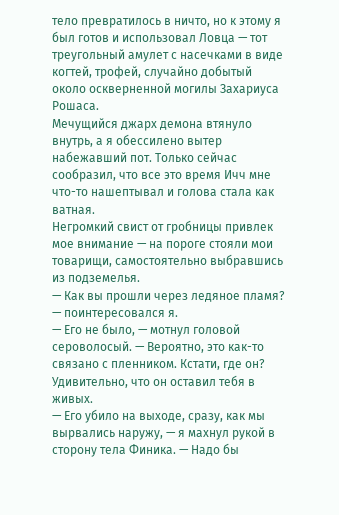тело превратилось в ничто, но к этому я был готов и использовал Ловца — тот треугольный амулет с насечками в виде когтей, трофей, случайно добытый около оскверненной могилы Захариуса Рошаса.
Мечущийся джарх демона втянуло внутрь, а я обессилено вытер набежавший пот. Только сейчас сообразил, что все это время Ичч мне что-то нашептывал и голова стала как ватная.
Негромкий свист от гробницы привлек мое внимание — на пороге стояли мои товарищи, самостоятельно выбравшись из подземелья.
— Как вы прошли через ледяное пламя? — поинтересовался я.
— Его не было, — мотнул головой сероволосый. — Вероятно, это как-то связано с пленником. Кстати, где он? Удивительно, что он оставил тебя в живых.
— Его убило на выходе, сразу, как мы вырвались наружу, — я махнул рукой в сторону тела Финика. — Надо бы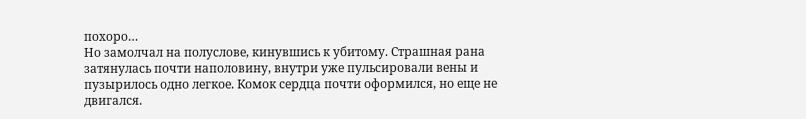похоро…
Но замолчал на полуслове, кинувшись к убитому. Страшная рана затянулась почти наполовину, внутри уже пульсировали вены и пузырилось одно легкое. Комок сердца почти оформился, но еще не двигался.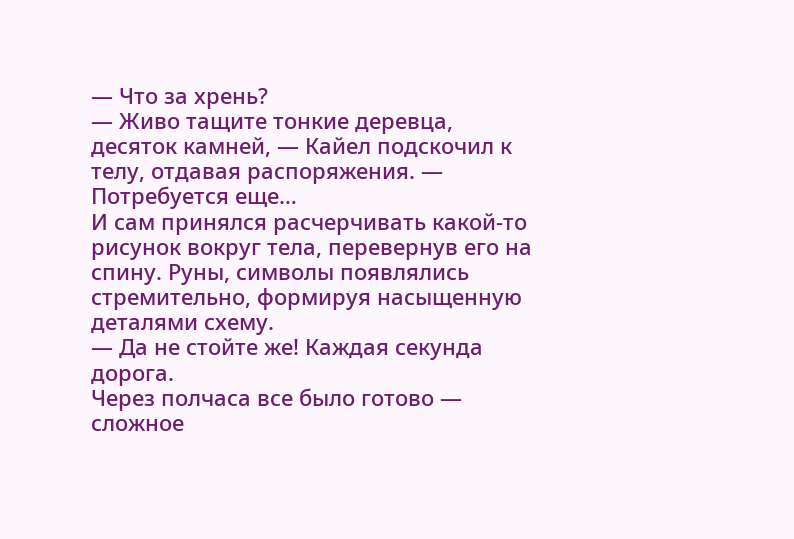— Что за хрень?
— Живо тащите тонкие деревца, десяток камней, — Кайел подскочил к телу, отдавая распоряжения. — Потребуется еще…
И сам принялся расчерчивать какой-то рисунок вокруг тела, перевернув его на спину. Руны, символы появлялись стремительно, формируя насыщенную деталями схему.
— Да не стойте же! Каждая секунда дорога.
Через полчаса все было готово — сложное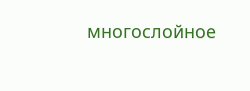многослойное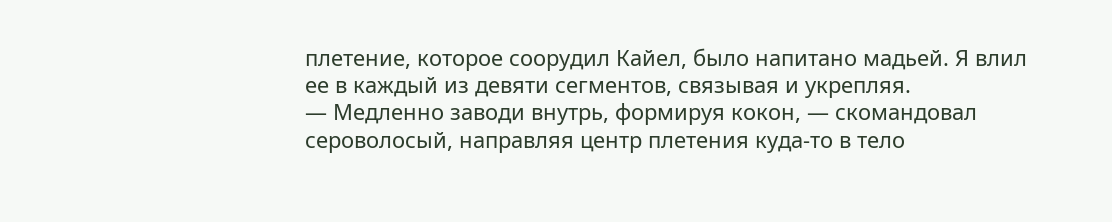плетение, которое соорудил Кайел, было напитано мадьей. Я влил ее в каждый из девяти сегментов, связывая и укрепляя.
— Медленно заводи внутрь, формируя кокон, — скомандовал сероволосый, направляя центр плетения куда-то в тело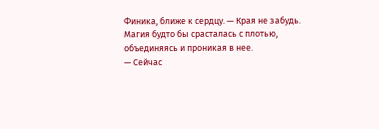Финика, ближе к сердцу. — Края не забудь.
Магия будто бы срасталась с плотью, объединяясь и проникая в нее.
— Сейчас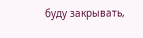буду закрывать,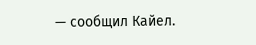— сообщил Кайел.